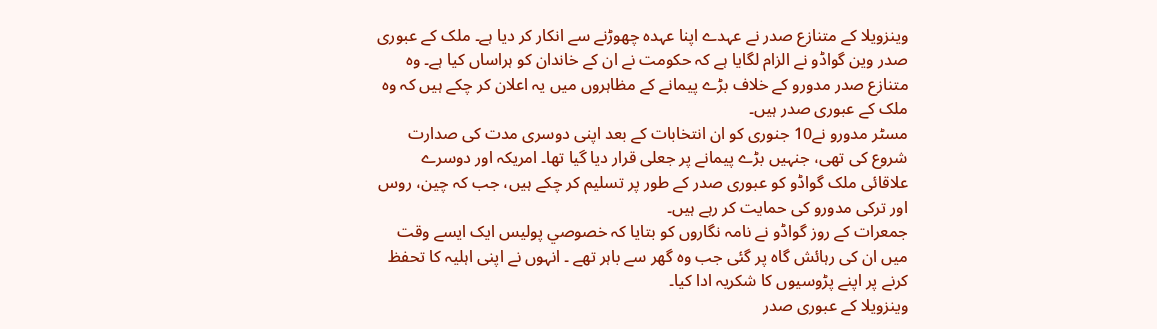وینزویلا کے متنازع صدر نے عہدے اپنا عہدہ چھوڑنے سے انکار کر دیا ہے۔ ملک کے عبوری صدر وین گواڈو نے الزام لگایا ہے کہ حکومت نے ان کے خاندان کو ہراساں کیا ہے۔ وہ متنازع صدر مدورو کے خلاف بڑے پیمانے کے مظاہروں میں یہ اعلان کر چکے ہیں کہ وہ ملک کے عبوری صدر ہیں۔
مسٹر مدورو نے10 جنوری کو ان انتخابات کے بعد اپنی دوسری مدت کی صدارت شروع کی تھی، جنہیں بڑے پیمانے پر جعلی قرار دیا گیا تھا۔ امریکہ اور دوسرے علاقائی ملک گواڈو کو عبوری صدر کے طور پر تسلیم کر چکے ہیں، جب کہ چین، روس اور ترکی مدورو کی حمایت کر رہے ہیں۔
جمعرات کے روز گواڈو نے نامہ نگاروں کو بتایا کہ خصوصي پولیس ایک ایسے وقت میں ان کی رہائش گاہ پر گئی جب وہ گھر سے باہر تھے ۔ انہوں نے اپنی اہلیہ کا تحفظ کرنے پر اپنے پڑوسیوں کا شکریہ ادا کیا۔
وینزویلا کے عبوری صدر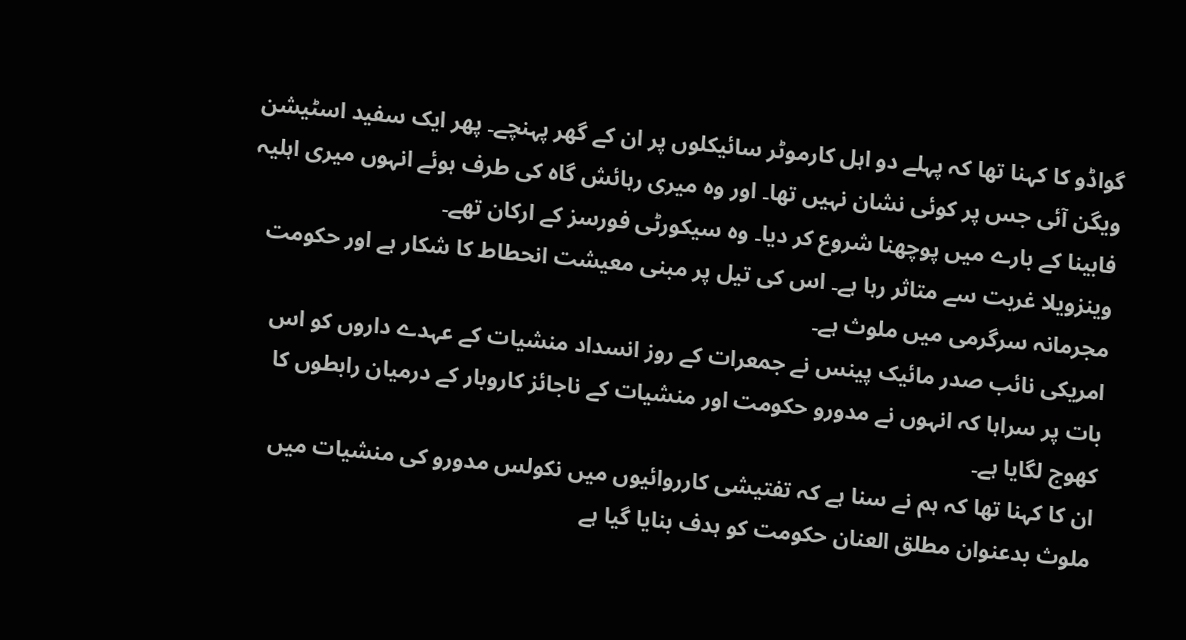گواڈو کا کہنا تھا کہ پہلے دو اہل کارموٹر سائیکلوں پر ان کے گھر پہنچے۔ پھر ایک سفید اسٹیشن ویگن آئی جس پر کوئی نشان نہیں تھا۔ اور وہ میری رہائش گاہ کی طرف ہوئے انہوں میری اہلیہ فابینا کے بارے میں پوچھنا شروع کر دیا۔ وہ سیکورٹی فورسز کے ارکان تھے۔
وینزویلا غربت سے متاثر رہا ہے۔ اس کی تیل پر مبنی معیشت انحطاط کا شکار ہے اور حکومت مجرمانہ سرگرمی میں ملوث ہے۔
امریکی نائب صدر مائیک پینس نے جمعرات کے روز انسداد منشیات کے عہدے داروں کو اس بات پر سراہا کہ انہوں نے مدورو حکومت اور منشیات کے ناجائز کاروبار کے درمیان رابطوں کا کھوج لگایا ہے۔
ان کا کہنا تھا کہ ہم نے سنا ہے کہ تفتیشی کارروائیوں میں نکولس مدورو کی منشیات میں ملوث بدعنوان مطلق العنان حکومت کو ہدف بنایا گیا ہے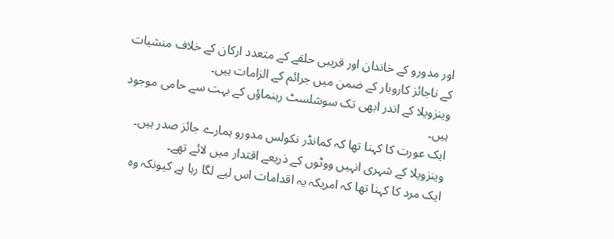اور مدورو کے خاندان اور قریبی حلقے کے متعدد ارکان کے خلاف منشیات کے ناجائز کاروبار کے ضمن میں جرائم کے الزامات ہیں۔
وینزویلا کے اندر ابھی تک سوشلسٹ رہنماؤں کے بہت سے حامی موجود ہیں۔
ایک عورت کا کہنا تھا کہ کمانڈر نکولس مدورو ہمارے جائز صدر ہیں۔ وینزویلا کے شہری انہیں ووٹوں کے ذریعے اقتدار میں لائے تھے۔
ایک مرد کا کہنا تھا کہ امریکہ یہ اقدامات اس لیے لگا رہا ہے کیونکہ وہ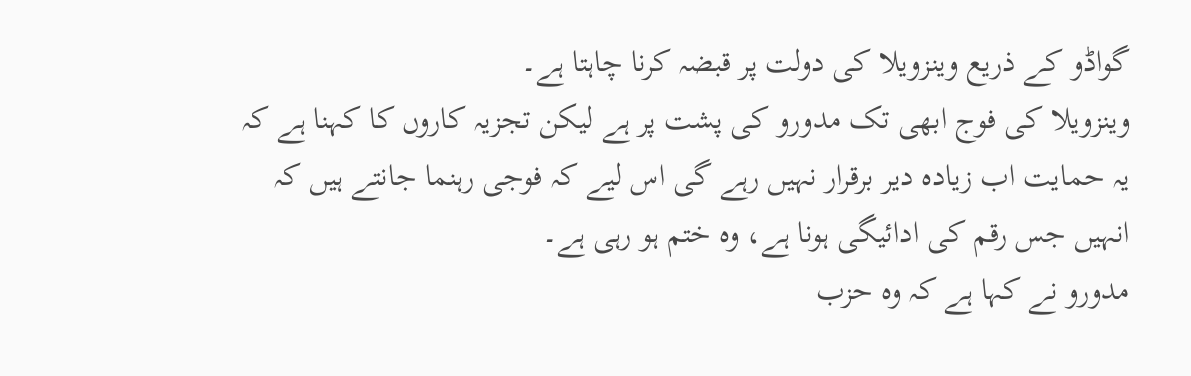گواڈو کے ذریع وینزویلا کی دولت پر قبضہ کرنا چاہتا ہے۔
وینزویلا کی فوج ابھی تک مدورو کی پشت پر ہے لیکن تجزیہ کاروں کا کہنا ہے کہ یہ حمایت اب زیادہ دیر برقرار نہیں رہے گی اس لیے کہ فوجی رہنما جانتے ہیں کہ انہیں جس رقم کی ادائیگی ہونا ہے، وہ ختم ہو رہی ہے۔
مدورو نے کہا ہے کہ وہ حزب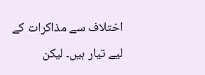اختلاف سے مذاكرات کے لیے تیار ہیں۔ لیکن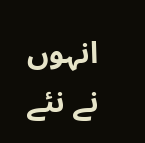انہوں نے نئے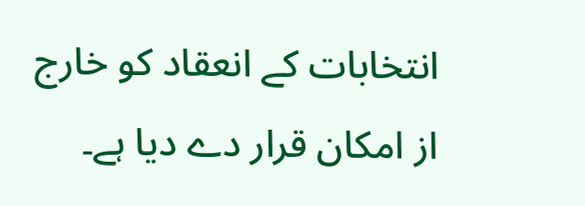انتخابات کے انعقاد کو خارج از امکان قرار دے دیا ہے۔